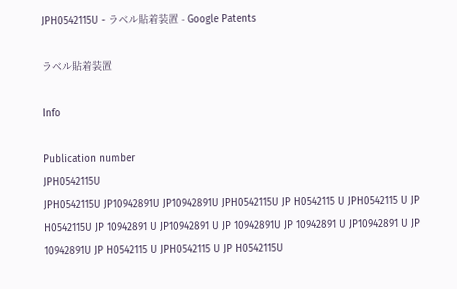JPH0542115U - ラベル貼着装置 - Google Patents

ラベル貼着装置

Info

Publication number
JPH0542115U
JPH0542115U JP10942891U JP10942891U JPH0542115U JP H0542115 U JPH0542115 U JP H0542115U JP 10942891 U JP10942891 U JP 10942891U JP 10942891 U JP10942891 U JP 10942891U JP H0542115 U JPH0542115 U JP H0542115U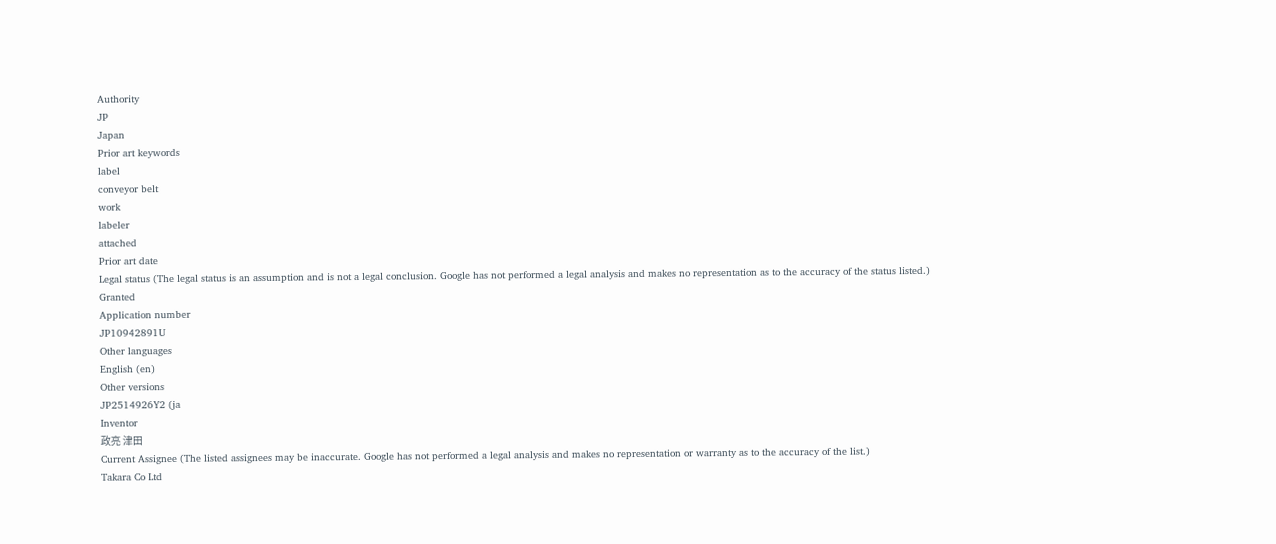Authority
JP
Japan
Prior art keywords
label
conveyor belt
work
labeler
attached
Prior art date
Legal status (The legal status is an assumption and is not a legal conclusion. Google has not performed a legal analysis and makes no representation as to the accuracy of the status listed.)
Granted
Application number
JP10942891U
Other languages
English (en)
Other versions
JP2514926Y2 (ja
Inventor
政亮 津田
Current Assignee (The listed assignees may be inaccurate. Google has not performed a legal analysis and makes no representation or warranty as to the accuracy of the list.)
Takara Co Ltd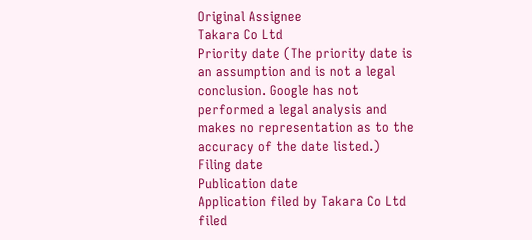Original Assignee
Takara Co Ltd
Priority date (The priority date is an assumption and is not a legal conclusion. Google has not performed a legal analysis and makes no representation as to the accuracy of the date listed.)
Filing date
Publication date
Application filed by Takara Co Ltd filed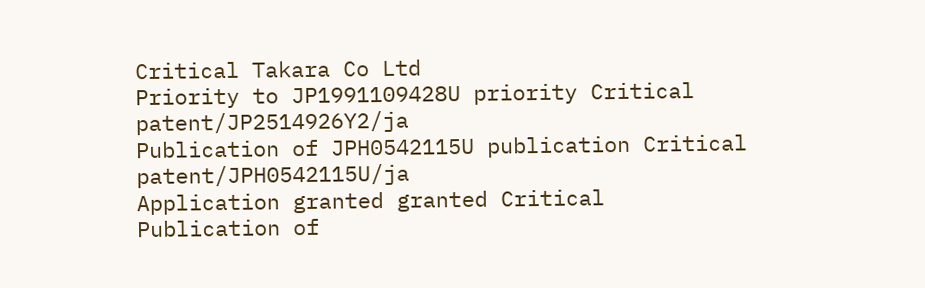Critical Takara Co Ltd
Priority to JP1991109428U priority Critical patent/JP2514926Y2/ja
Publication of JPH0542115U publication Critical patent/JPH0542115U/ja
Application granted granted Critical
Publication of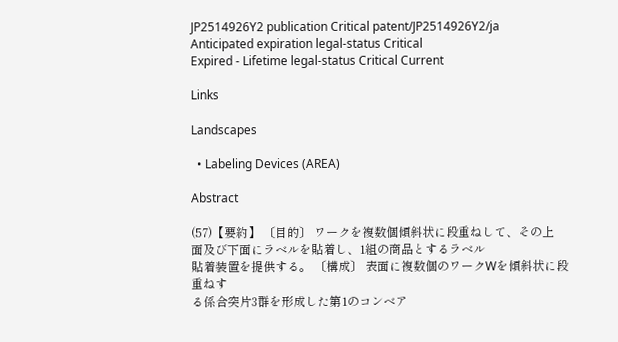JP2514926Y2 publication Critical patent/JP2514926Y2/ja
Anticipated expiration legal-status Critical
Expired - Lifetime legal-status Critical Current

Links

Landscapes

  • Labeling Devices (AREA)

Abstract

(57)【要約】 〔目的〕 ワークを複数個傾斜状に段重ねして、その上
面及び下面にラベルを貼着し、1組の商品とするラベル
貼着装置を提供する。 〔構成〕 表面に複数個のワークWを傾斜状に段重ねす
る係合突片3群を形成した第1のコンベア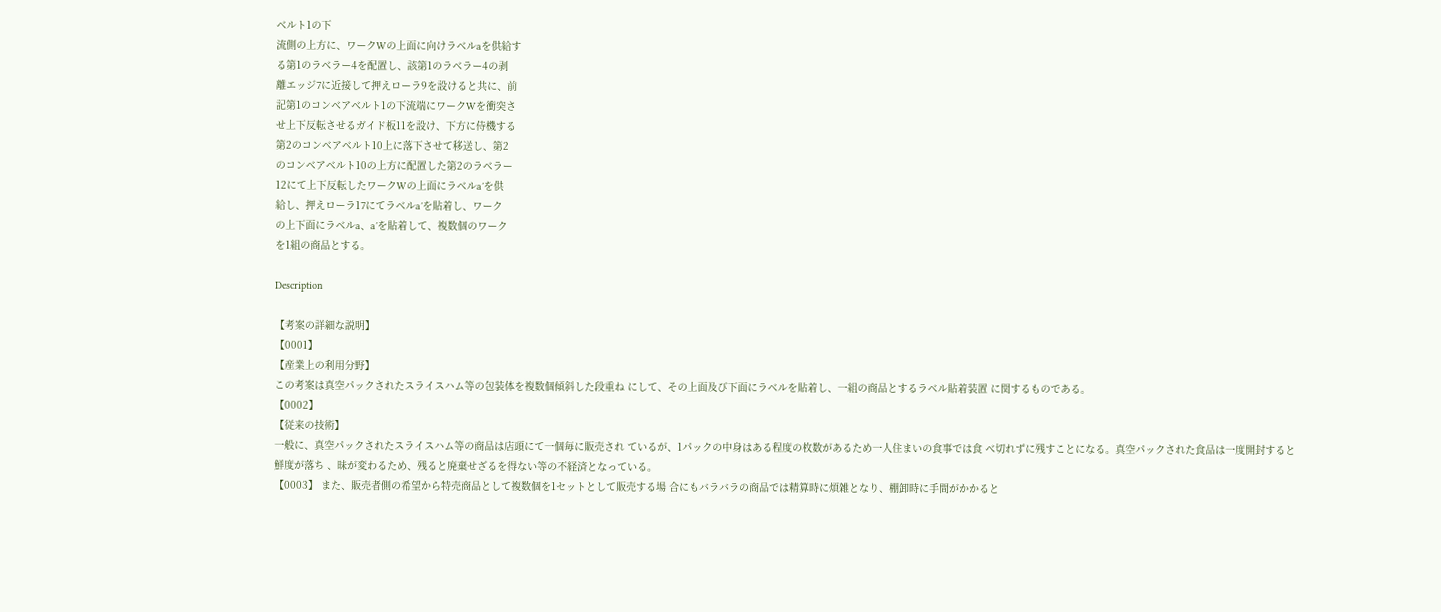ベルト1の下
流側の上方に、ワークWの上面に向けラベルaを供給す
る第1のラベラー4を配置し、該第1のラベラー4の剥
離エッジ7に近接して押えローラ9を設けると共に、前
記第1のコンベアベルト1の下流端にワークWを衝突さ
せ上下反転させるガイド板11を設け、下方に侍機する
第2のコンベアベルト10上に落下させて移送し、第2
のコンベアベルト10の上方に配置した第2のラベラー
12にて上下反転したワークWの上面にラベルa′を供
給し、押えローラ17にてラベルa′を貼着し、ワーク
の上下面にラベルa、a′を貼着して、複数個のワーク
を1組の商品とする。

Description

【考案の詳細な説明】
【0001】
【産業上の利用分野】
この考案は真空パックされたスライスハム等の包装体を複数個傾斜した段重ね にして、その上面及び下面にラベルを貼着し、一組の商品とするラベル貼着装置 に関するものである。
【0002】
【従来の技術】
一般に、真空パックされたスライスハム等の商品は店頭にて一個毎に販売され ているが、1パックの中身はある程度の枚数があるため一人住まいの食事では食 べ切れずに残すことになる。真空パックされた食品は一度開封すると鮮度が落ち 、昧が変わるため、残ると廃棄せざるを得ない等の不経済となっている。
【0003】 また、販売者側の希望から特売商品として複数個を1セットとして販売する場 合にもバラバラの商品では精算時に煩雑となり、棚卸時に手間がかかると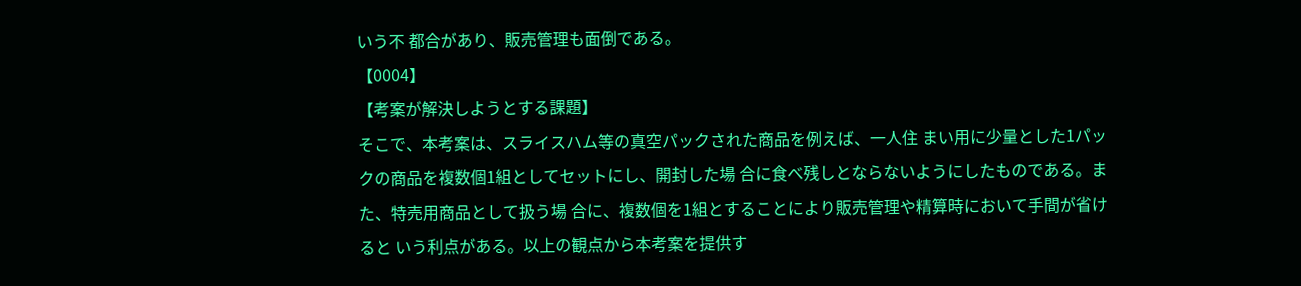いう不 都合があり、販売管理も面倒である。
【0004】
【考案が解決しようとする課題】
そこで、本考案は、スライスハム等の真空パックされた商品を例えば、一人住 まい用に少量とした1パックの商品を複数個1組としてセットにし、開封した場 合に食べ残しとならないようにしたものである。また、特売用商品として扱う場 合に、複数個を1組とすることにより販売管理や精算時において手間が省けると いう利点がある。以上の観点から本考案を提供す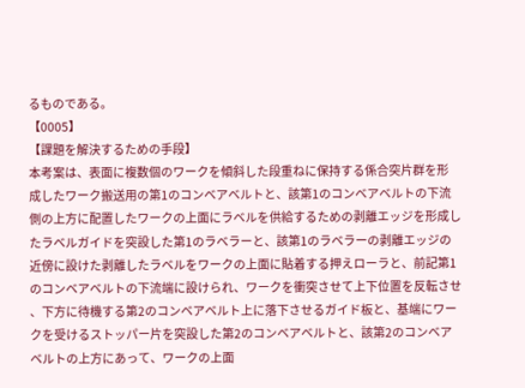るものである。
【0005】
【課題を解決するための手段】
本考案は、表面に複数個のワークを傾斜した段重ねに保持する係合突片群を形 成したワーク搬送用の第1のコンベアベルトと、該第1のコンベアベルトの下流 側の上方に配置したワークの上面にラベルを供給するための剥離エッジを形成し たラベルガイドを突設した第1のラベラーと、該第1のラベラーの剥離エッジの 近傍に設けた剥離したラベルをワークの上面に貼着する押えローラと、前記第1 のコンベアベルトの下流端に設けられ、ワークを衝突させて上下位置を反転させ 、下方に待機する第2のコンベアベルト上に落下させるガイド板と、基端にワー クを受けるストッパー片を突設した第2のコンベアベルトと、該第2のコンベア ベルトの上方にあって、ワークの上面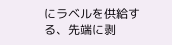にラベルを供給する、先端に剥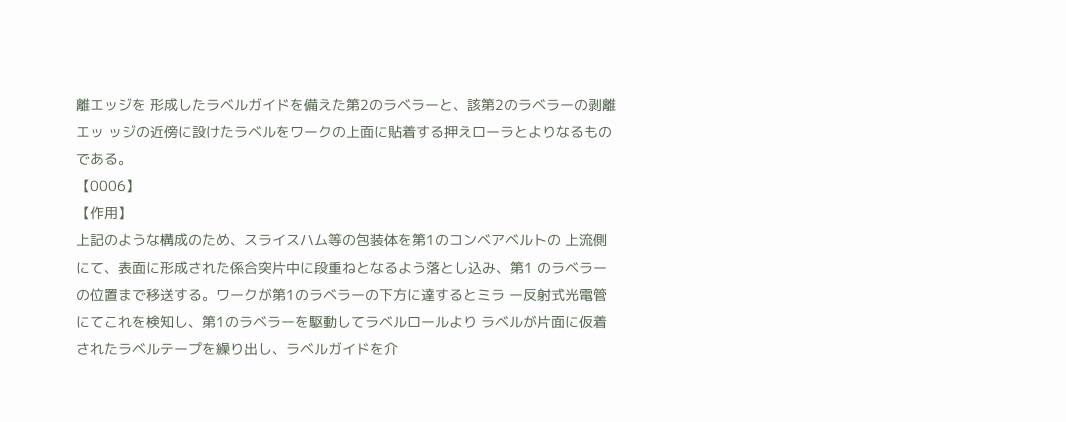離エッジを 形成したラベルガイドを備えた第2のラベラーと、該第2のラベラーの剥離エッ ッジの近傍に設けたラベルをワークの上面に貼着する押えローラとよりなるもの である。
【0006】
【作用】
上記のような構成のため、スライスハム等の包装体を第1のコンベアベルトの 上流側にて、表面に形成された係合突片中に段重ねとなるよう落とし込み、第1 のラベラーの位置まで移送する。ワークが第1のラベラーの下方に達するとミラ ー反射式光電管にてこれを検知し、第1のラベラーを駆動してラベルロールより ラベルが片面に仮着されたラベルテープを繰り出し、ラベルガイドを介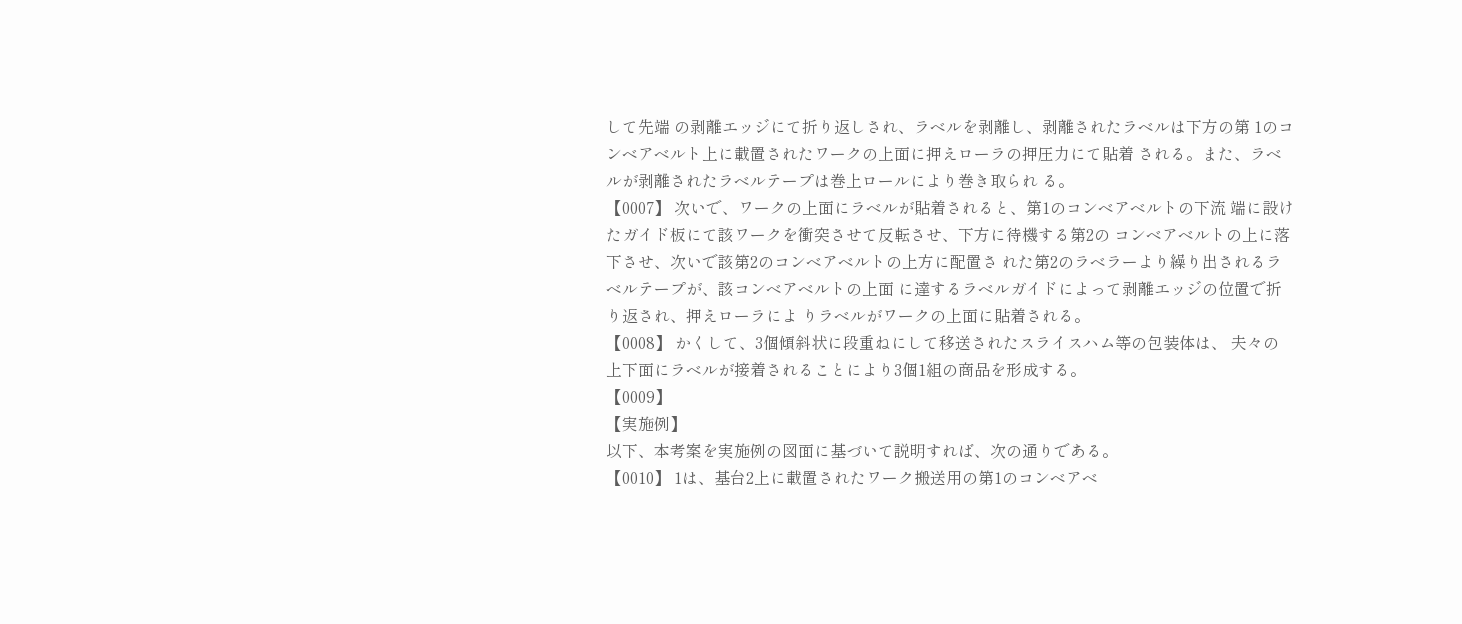して先端 の剥離エッジにて折り返しされ、ラベルを剥離し、剥離されたラベルは下方の第 1のコンベアベルト上に載置されたワークの上面に押えローラの押圧力にて貼着 される。また、ラベルが剥離されたラベルテープは巻上ロールにより巻き取られ る。
【0007】 次いで、ワークの上面にラベルが貼着されると、第1のコンベアベルトの下流 端に設けたガイド板にて該ワークを衝突させて反転させ、下方に待機する第2の コンベアベルトの上に落下させ、次いで該第2のコンベアベルトの上方に配置さ れた第2のラベラーより繰り出されるラベルテープが、該コンベアベルトの上面 に達するラベルガイドによって剥離エッジの位置で折り返され、押えローラによ りラベルがワークの上面に貼着される。
【0008】 かくして、3個傾斜状に段重ねにして移送されたスライスハム等の包装体は、 夫々の上下面にラベルが接着されることにより3個1組の商品を形成する。
【0009】
【実施例】
以下、本考案を実施例の図面に基づいて説明すれば、次の通りである。
【0010】 1は、基台2上に載置されたワーク搬送用の第1のコンベアベ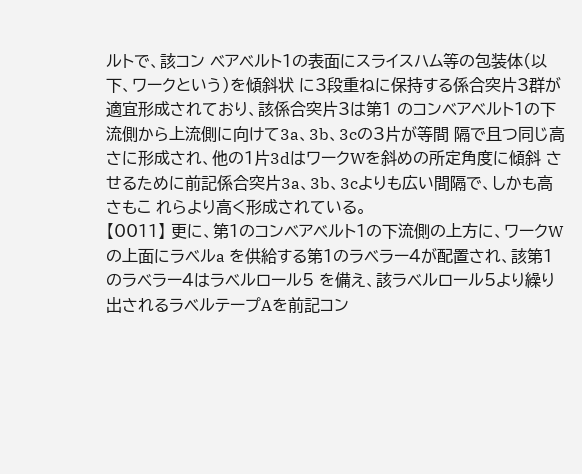ルトで、該コン ベアベルト1の表面にスライスハム等の包装体(以下、ワークという)を傾斜状 に3段重ねに保持する係合突片3群が適宜形成されており、該係合突片3は第1 のコンベアベルト1の下流側から上流側に向けて3a、3b、3cの3片が等間 隔で且つ同じ高さに形成され、他の1片3dはワークWを斜めの所定角度に傾斜 させるために前記係合突片3a、3b、3cよりも広い間隔で、しかも高さもこ れらより高く形成されている。
【0011】 更に、第1のコンベアベルト1の下流側の上方に、ワークWの上面にラベルa を供給する第1のラベラー4が配置され、該第1のラベラー4はラベルロール5 を備え、該ラベルロール5より繰り出されるラベルテープAを前記コン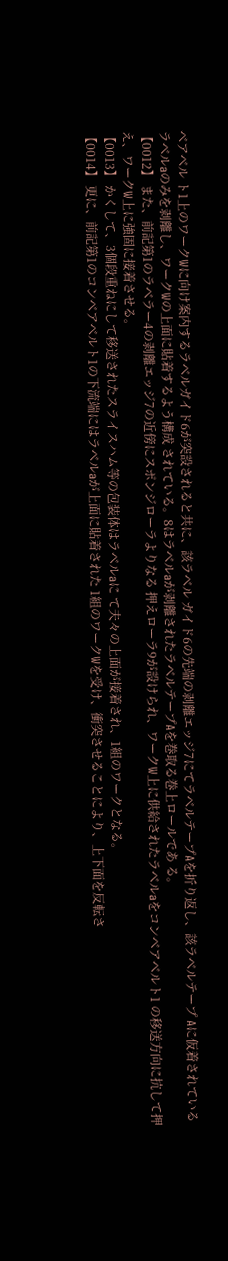ベアベル ト1上のワークWに向け案内するラベルガイド6が突設されると共に、該ラベル ガイド6の先端の剥離エッジ7にてラベルテープAを折り返し、該ラベルテープ Aに仮着されているラベルaのみを剥離し、ワークWの上面に貼着するよう構成 されている。8はラベルaが剥離されたラベルテープAを巻取る巻上ロールであ る。
【0012】 また、前記第1のラベラー4の剥離エッジ7の近傍にスポンジローラよりなる 押えローラ9が設けられ、ワークW上に供給されたラベルaをコンベアベルト1 の移送方向に抗して押え、ワークW上に強固に接着させる。
【0013】 かくして、3個段重ねにして移送されたスライスハム等の包装体はラベルaに て夫々の上面が接着され、1組のワークとなる。
【0014】 更に、前記第1のコンベアベルト1の下流端にはラベルaが上面に貼着された 1組のワークWを受け、衝突させることにより、上下面を反転さ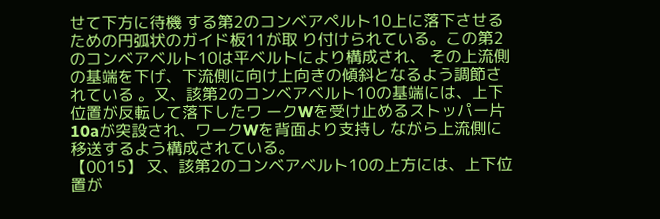せて下方に待機 する第2のコンベアペルト10上に落下させるための円弧状のガイド板11が取 り付けられている。この第2のコンベアベルト10は平ベルトにより構成され、 その上流側の基端を下げ、下流側に向け上向きの傾斜となるよう調節されている 。又、該第2のコンベアベルト10の基端には、上下位置が反転して落下したワ ークWを受け止めるストッパー片10aが突設され、ワークWを背面より支持し ながら上流側に移送するよう構成されている。
【0015】 又、該第2のコンベアベルト10の上方には、上下位置が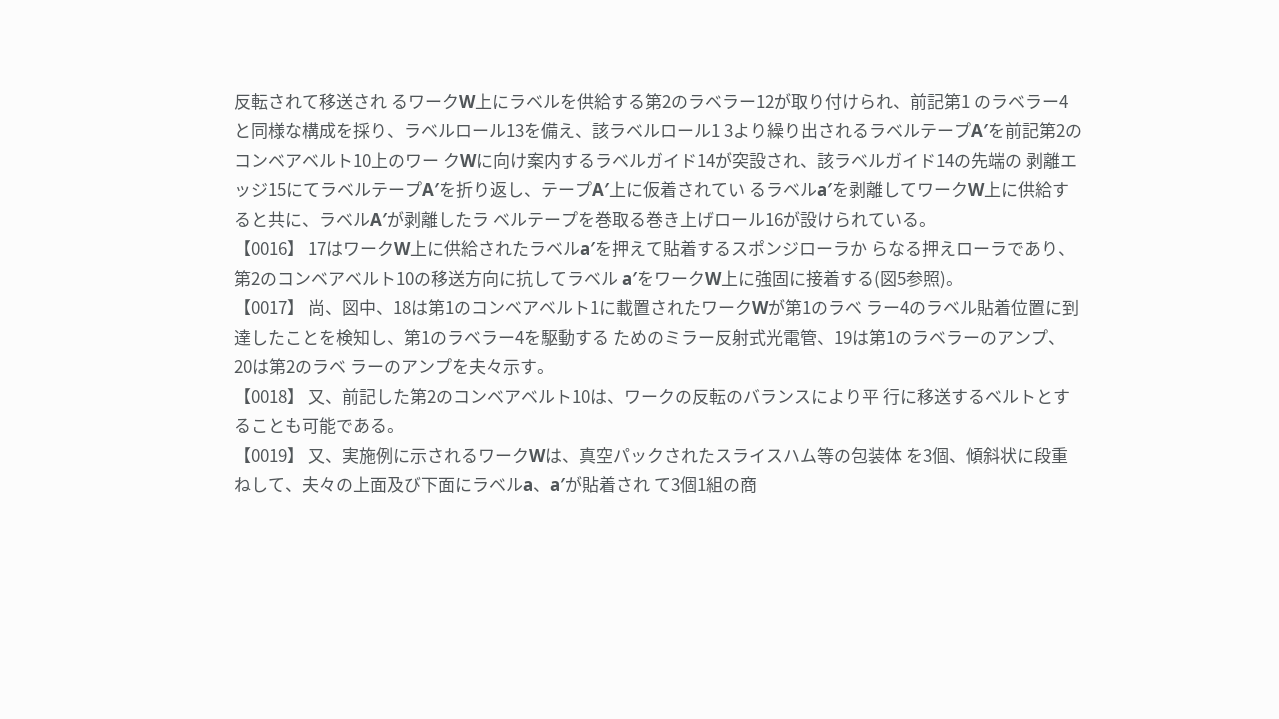反転されて移送され るワークW上にラベルを供給する第2のラベラー12が取り付けられ、前記第1 のラベラー4と同様な構成を採り、ラベルロール13を備え、該ラベルロール1 3より繰り出されるラベルテープA′を前記第2のコンベアベルト10上のワー クWに向け案内するラベルガイド14が突設され、該ラベルガイド14の先端の 剥離エッジ15にてラベルテープA′を折り返し、テープA′上に仮着されてい るラベルa′を剥離してワークW上に供給すると共に、ラベルA′が剥離したラ ベルテープを巻取る巻き上げロール16が設けられている。
【0016】 17はワークW上に供給されたラベルa′を押えて貼着するスポンジローラか らなる押えローラであり、第2のコンベアベルト10の移送方向に抗してラベル a′をワークW上に強固に接着する(図5参照)。
【0017】 尚、図中、18は第1のコンベアベルト1に載置されたワークWが第1のラベ ラー4のラベル貼着位置に到達したことを検知し、第1のラベラー4を駆動する ためのミラー反射式光電管、19は第1のラベラーのアンプ、20は第2のラベ ラーのアンプを夫々示す。
【0018】 又、前記した第2のコンベアベルト10は、ワークの反転のバランスにより平 行に移送するベルトとすることも可能である。
【0019】 又、実施例に示されるワークWは、真空パックされたスライスハム等の包装体 を3個、傾斜状に段重ねして、夫々の上面及び下面にラベルa、a′が貼着され て3個1組の商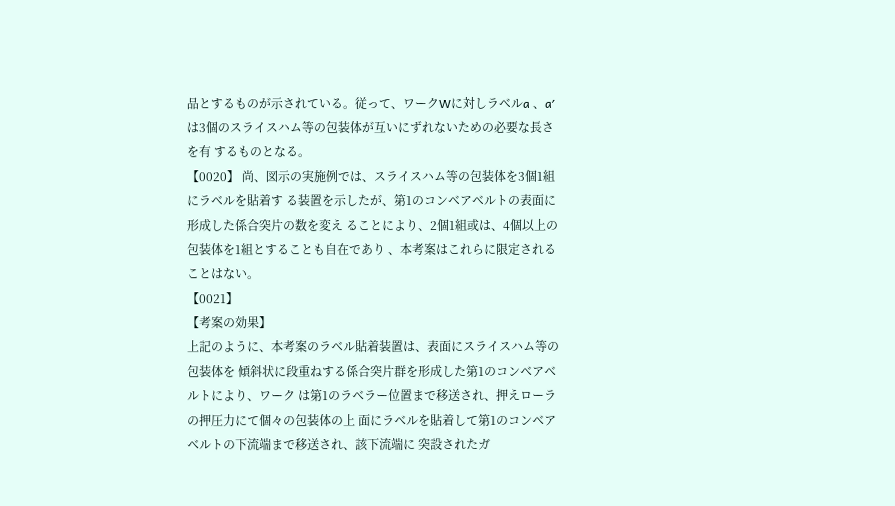品とするものが示されている。従って、ワークWに対しラベルa 、a′は3個のスライスハム等の包装体が互いにずれないための必要な長さを有 するものとなる。
【0020】 尚、図示の実施例では、スライスハム等の包装体を3個1組にラベルを貼着す る装置を示したが、第1のコンベアベルトの表面に形成した係合突片の数を変え ることにより、2個1組或は、4個以上の包装体を1組とすることも自在であり 、本考案はこれらに限定されることはない。
【0021】
【考案の効果】
上記のように、本考案のラベル貼着装置は、表面にスライスハム等の包装体を 傾斜状に段重ねする係合突片群を形成した第1のコンベアベルトにより、ワーク は第1のラベラー位置まで移送され、押えローラの押圧力にて個々の包装体の上 面にラベルを貼着して第1のコンベアベルトの下流端まで移送され、該下流端に 突設されたガ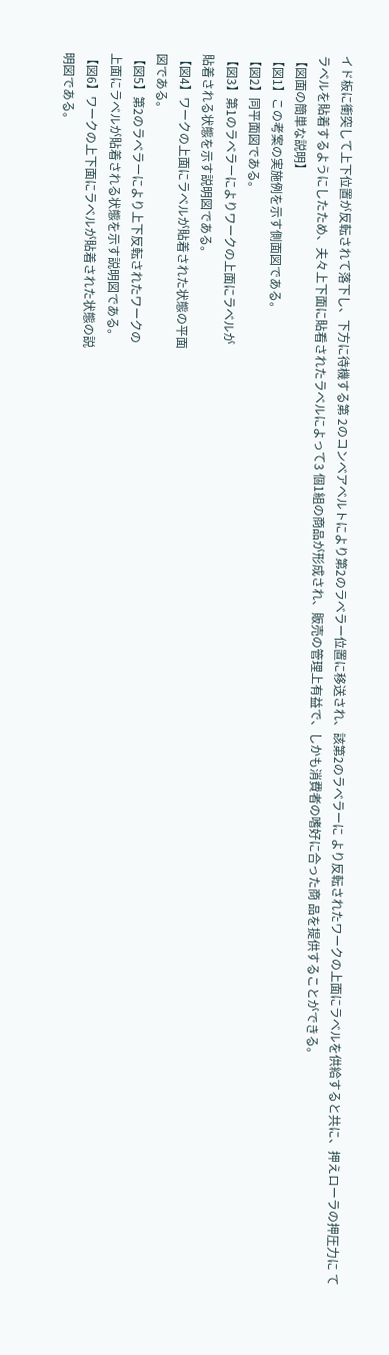イド板に衝突して上下位置が反転されて落下し、下方に待機する第 2のコンベアベルトにより第2のラベラー位置に移送され、該第2のラベラーに より反転されたワークの上面にラベルを供給すると共に、押えローラの押圧力に てラベルを貼着するようにしたため、夫々上下面に貼看されたラベルによって3 個1組の商品が形成され、販売の管理上有益で、しかも消費者の嗜好に合った商 品を提供することができる。
【図面の簡単な説明】
【図1】この考案の実施例を示す側面図である。
【図2】同平面図である。
【図3】第1のラベラーによりワークの上面にラベルが
貼着される状態を示す説明図である。
【図4】ワークの上面にラベルが貼着された状態の平面
図である。
【図5】第2のラベラーにより上下反転されたワークの
上面にラベルが貼着される状態を示す説明図である。
【図6】ワークの上下面にラベルが貼着された状態の説
明図である。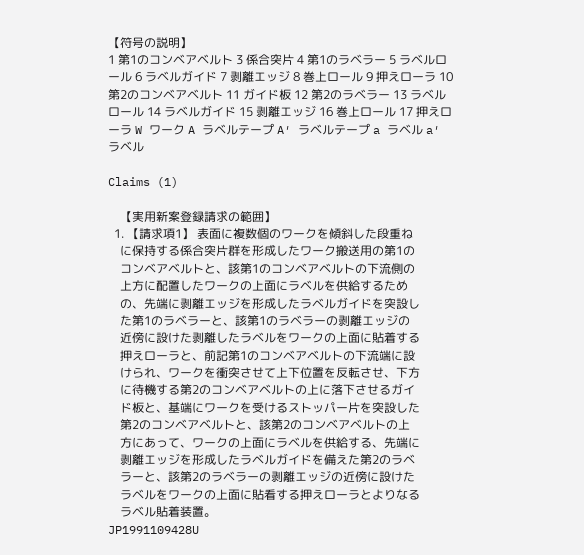【符号の説明】
1 第1のコンベアベルト 3 係合突片 4 第1のラベラー 5 ラベルロール 6 ラベルガイド 7 剥離エッジ 8 巻上ロール 9 押えローラ 10 第2のコンベアベルト 11 ガイド板 12 第2のラベラー 13 ラベルロール 14 ラベルガイド 15 剥離エッジ 16 巻上ロール 17 押えローラ W ワーク A ラベルテープ A′ ラベルテープ a ラベル a′ ラベル

Claims (1)

    【実用新案登録請求の範囲】
  1. 【請求項1】 表面に複数個のワークを傾斜した段重ね
    に保持する係合突片群を形成したワーク搬送用の第1の
    コンベアベルトと、該第1のコンベアベルトの下流側の
    上方に配置したワークの上面にラベルを供給するため
    の、先端に剥離エッジを形成したラベルガイドを突設し
    た第1のラベラーと、該第1のラベラーの剥離エッジの
    近傍に設けた剥離したラベルをワークの上面に貼着する
    押えローラと、前記第1のコンベアベルトの下流端に設
    けられ、ワークを衝突させて上下位置を反転させ、下方
    に待機する第2のコンベアベルトの上に落下させるガイ
    ド板と、基端にワークを受けるストッパー片を突設した
    第2のコンベアベルトと、該第2のコンベアベルトの上
    方にあって、ワークの上面にラベルを供給する、先端に
    剥離エッジを形成したラベルガイドを備えた第2のラベ
    ラーと、該第2のラベラーの剥離エッジの近傍に設けた
    ラベルをワークの上面に貼看する押えローラとよりなる
    ラベル貼着装置。
JP1991109428U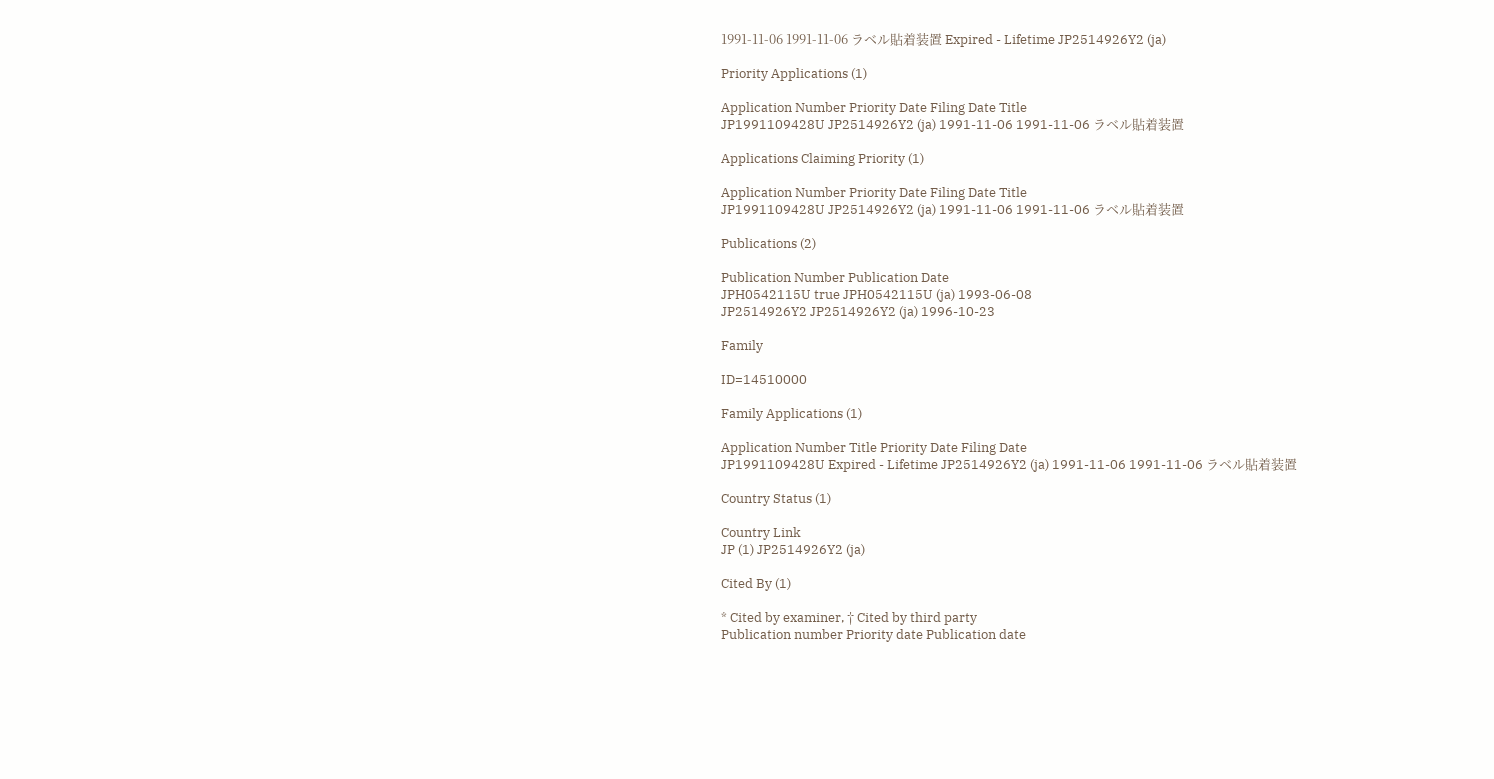1991-11-06 1991-11-06 ラベル貼着装置 Expired - Lifetime JP2514926Y2 (ja)

Priority Applications (1)

Application Number Priority Date Filing Date Title
JP1991109428U JP2514926Y2 (ja) 1991-11-06 1991-11-06 ラベル貼着装置

Applications Claiming Priority (1)

Application Number Priority Date Filing Date Title
JP1991109428U JP2514926Y2 (ja) 1991-11-06 1991-11-06 ラベル貼着装置

Publications (2)

Publication Number Publication Date
JPH0542115U true JPH0542115U (ja) 1993-06-08
JP2514926Y2 JP2514926Y2 (ja) 1996-10-23

Family

ID=14510000

Family Applications (1)

Application Number Title Priority Date Filing Date
JP1991109428U Expired - Lifetime JP2514926Y2 (ja) 1991-11-06 1991-11-06 ラベル貼着装置

Country Status (1)

Country Link
JP (1) JP2514926Y2 (ja)

Cited By (1)

* Cited by examiner, † Cited by third party
Publication number Priority date Publication date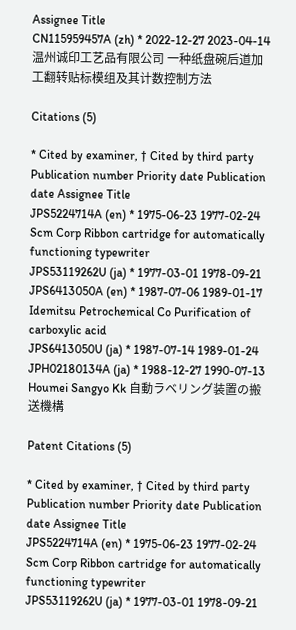Assignee Title
CN115959457A (zh) * 2022-12-27 2023-04-14 温州诚印工艺品有限公司 一种纸盘碗后道加工翻转贴标模组及其计数控制方法

Citations (5)

* Cited by examiner, † Cited by third party
Publication number Priority date Publication date Assignee Title
JPS5224714A (en) * 1975-06-23 1977-02-24 Scm Corp Ribbon cartridge for automatically functioning typewriter
JPS53119262U (ja) * 1977-03-01 1978-09-21
JPS6413050A (en) * 1987-07-06 1989-01-17 Idemitsu Petrochemical Co Purification of carboxylic acid
JPS6413050U (ja) * 1987-07-14 1989-01-24
JPH02180134A (ja) * 1988-12-27 1990-07-13 Houmei Sangyo Kk 自動ラベリング装置の搬送機構

Patent Citations (5)

* Cited by examiner, † Cited by third party
Publication number Priority date Publication date Assignee Title
JPS5224714A (en) * 1975-06-23 1977-02-24 Scm Corp Ribbon cartridge for automatically functioning typewriter
JPS53119262U (ja) * 1977-03-01 1978-09-21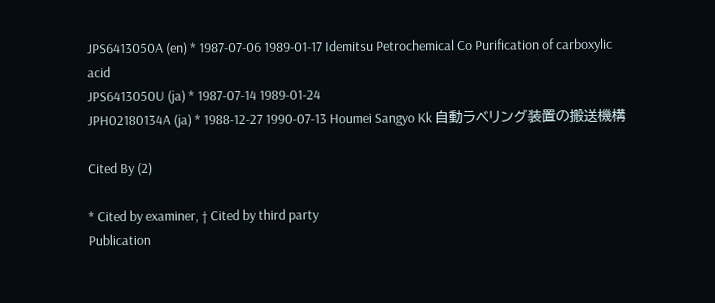JPS6413050A (en) * 1987-07-06 1989-01-17 Idemitsu Petrochemical Co Purification of carboxylic acid
JPS6413050U (ja) * 1987-07-14 1989-01-24
JPH02180134A (ja) * 1988-12-27 1990-07-13 Houmei Sangyo Kk 自動ラベリング装置の搬送機構

Cited By (2)

* Cited by examiner, † Cited by third party
Publication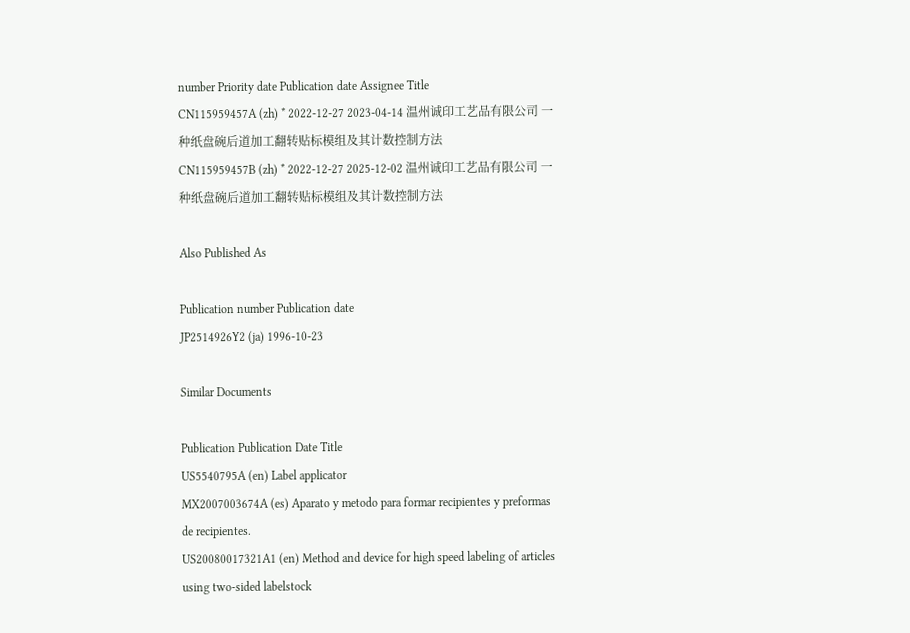number Priority date Publication date Assignee Title
CN115959457A (zh) * 2022-12-27 2023-04-14 温州诚印工艺品有限公司 一种纸盘碗后道加工翻转贴标模组及其计数控制方法
CN115959457B (zh) * 2022-12-27 2025-12-02 温州诚印工艺品有限公司 一种纸盘碗后道加工翻转贴标模组及其计数控制方法

Also Published As

Publication number Publication date
JP2514926Y2 (ja) 1996-10-23

Similar Documents

Publication Publication Date Title
US5540795A (en) Label applicator
MX2007003674A (es) Aparato y metodo para formar recipientes y preformas de recipientes.
US20080017321A1 (en) Method and device for high speed labeling of articles using two-sided labelstock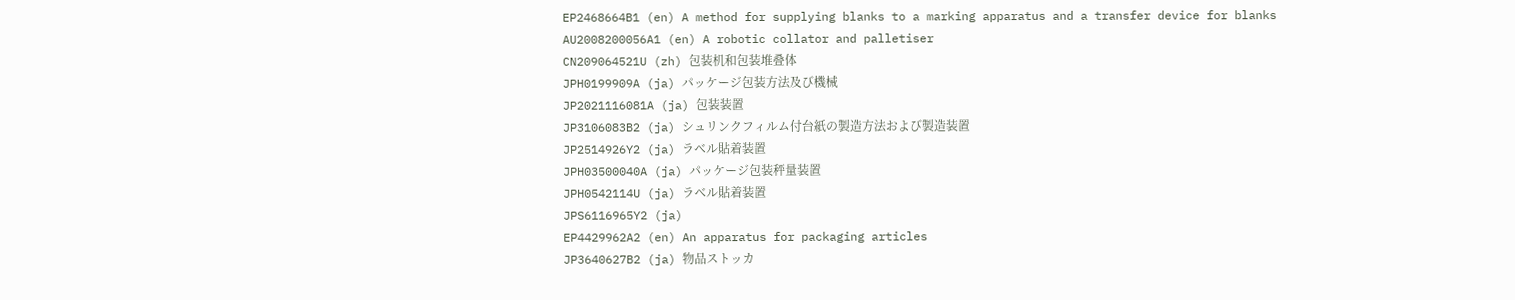EP2468664B1 (en) A method for supplying blanks to a marking apparatus and a transfer device for blanks
AU2008200056A1 (en) A robotic collator and palletiser
CN209064521U (zh) 包装机和包装堆叠体
JPH0199909A (ja) パッケージ包装方法及び機械
JP2021116081A (ja) 包装装置
JP3106083B2 (ja) シュリンクフィルム付台紙の製造方法および製造装置
JP2514926Y2 (ja) ラベル貼着装置
JPH03500040A (ja) パッケージ包装秤量装置
JPH0542114U (ja) ラベル貼着装置
JPS6116965Y2 (ja)
EP4429962A2 (en) An apparatus for packaging articles
JP3640627B2 (ja) 物品ストッカ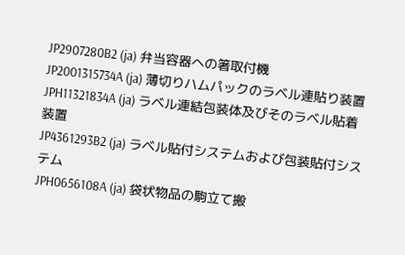JP2907280B2 (ja) 弁当容器への箸取付機
JP2001315734A (ja) 薄切りハムパックのラベル連貼り装置
JPH11321834A (ja) ラベル連結包装体及びそのラベル貼着装置
JP4361293B2 (ja) ラベル貼付システムおよび包装貼付システム
JPH0656108A (ja) 袋状物品の駒立て搬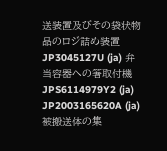送装置及びその袋状物品のロジ詰め装置
JP3045127U (ja) 弁当容器への箸取付機
JPS6114979Y2 (ja)
JP2003165620A (ja) 被搬送体の集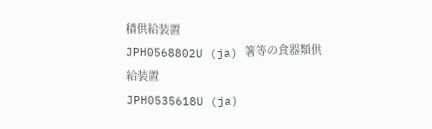積供給装置
JPH0568802U (ja) 箸等の食器類供給装置
JPH0535618U (ja)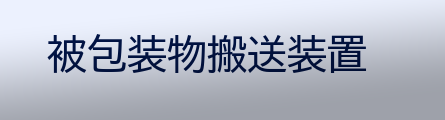被包装物搬送装置